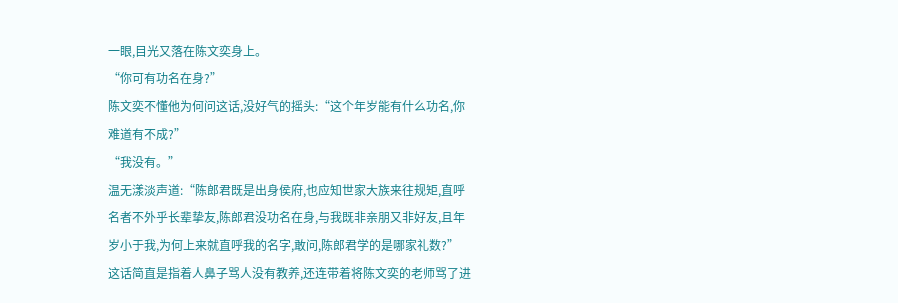一眼,目光又落在陈文奕身上。
“你可有功名在身?”
陈文奕不懂他为何问这话,没好气的摇头:“这个年岁能有什么功名,你难道有不成?”
“我没有。”
温无漾淡声道:“陈郎君既是出身侯府,也应知世家大族来往规矩,直呼名者不外乎长辈挚友,陈郎君没功名在身,与我既非亲朋又非好友,且年岁小于我,为何上来就直呼我的名字,敢问,陈郎君学的是哪家礼数?”
这话简直是指着人鼻子骂人没有教养,还连带着将陈文奕的老师骂了进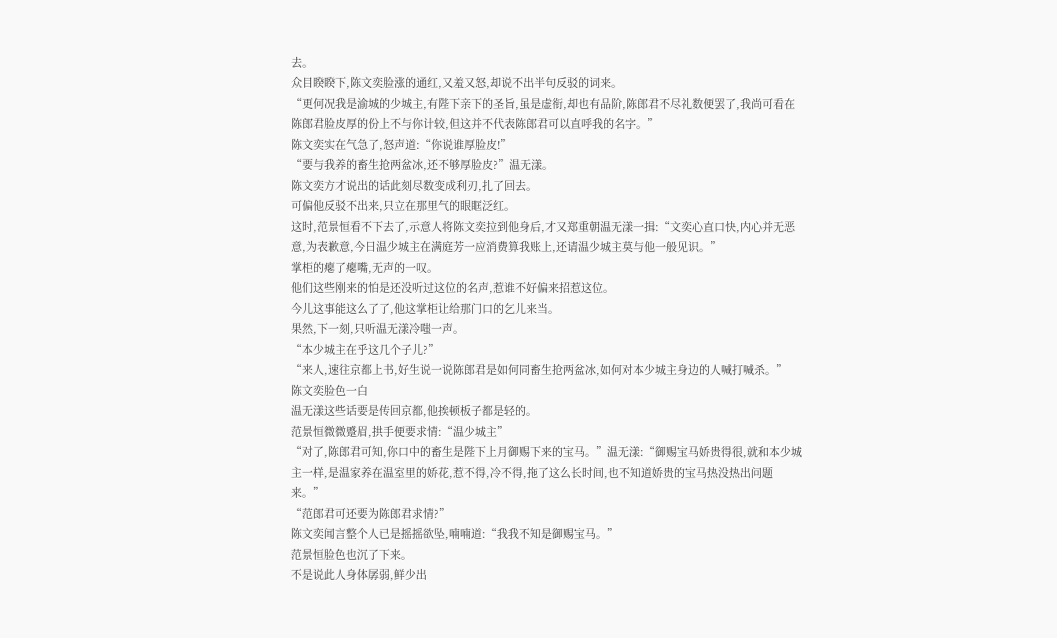去。
众目睽睽下,陈文奕脸涨的通红,又羞又怒,却说不出半句反驳的词来。
“更何况我是渝城的少城主,有陛下亲下的圣旨,虽是虚衔,却也有品阶,陈郎君不尽礼数便罢了,我尚可看在陈郎君脸皮厚的份上不与你计较,但这并不代表陈郎君可以直呼我的名字。”
陈文奕实在气急了,怒声道:“你说谁厚脸皮!”
“要与我养的畜生抢两盆冰,还不够厚脸皮?”温无漾。
陈文奕方才说出的话此刻尽数变成利刃,扎了回去。
可偏他反驳不出来,只立在那里气的眼眶泛红。
这时,范景恒看不下去了,示意人将陈文奕拉到他身后,才又郑重朝温无漾一揖:“文奕心直口快,内心并无恶意,为表歉意,今日温少城主在满庭芳一应消费算我账上,还请温少城主莫与他一般见识。”
掌柜的瘪了瘪嘴,无声的一叹。
他们这些刚来的怕是还没听过这位的名声,惹谁不好偏来招惹这位。
今儿这事能这么了了,他这掌柜让给那门口的乞儿来当。
果然,下一刻,只听温无漾冷嗤一声。
“本少城主在乎这几个子儿?”
“来人,速往京都上书,好生说一说陈郎君是如何同畜生抢两盆冰,如何对本少城主身边的人喊打喊杀。”
陈文奕脸色一白
温无漾这些话要是传回京都,他挨顿板子都是轻的。
范景恒微微蹙眉,拱手便要求情:“温少城主”
“对了,陈郎君可知,你口中的畜生是陛下上月御赐下来的宝马。”温无漾:“御赐宝马娇贵得很,就和本少城主一样,是温家养在温室里的娇花,惹不得,冷不得,拖了这么长时间,也不知道娇贵的宝马热没热出问题来。”
“范郎君可还要为陈郎君求情?”
陈文奕闻言整个人已是摇摇欲坠,喃喃道:“我我不知是御赐宝马。”
范景恒脸色也沉了下来。
不是说此人身体孱弱,鲜少出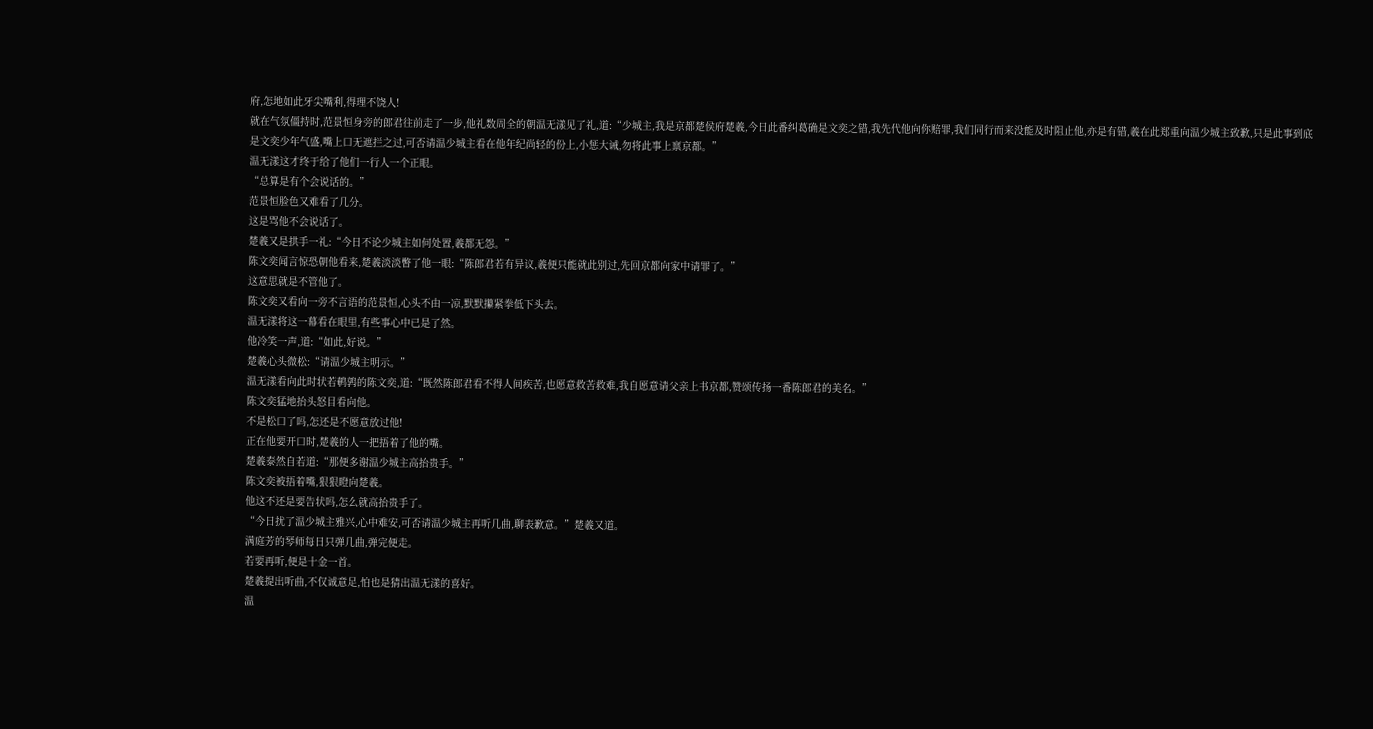府,怎地如此牙尖嘴利,得理不饶人!
就在气氛僵持时,范景恒身旁的郎君往前走了一步,他礼数周全的朝温无漾见了礼,道:“少城主,我是京都楚侯府楚羲,今日此番纠葛确是文奕之错,我先代他向你赔罪,我们同行而来没能及时阻止他,亦是有错,羲在此郑重向温少城主致歉,只是此事到底是文奕少年气盛,嘴上口无遮拦之过,可否请温少城主看在他年纪尚轻的份上,小惩大诫,勿将此事上禀京都。”
温无漾这才终于给了他们一行人一个正眼。
“总算是有个会说话的。”
范景恒脸色又难看了几分。
这是骂他不会说话了。
楚羲又是拱手一礼:“今日不论少城主如何处置,羲都无怨。”
陈文奕闻言惊恐朝他看来,楚羲淡淡瞥了他一眼:“陈郎君若有异议,羲便只能就此别过,先回京都向家中请罪了。”
这意思就是不管他了。
陈文奕又看向一旁不言语的范景恒,心头不由一凉,默默攥紧拳低下头去。
温无漾将这一幕看在眼里,有些事心中已是了然。
他冷笑一声,道:“如此,好说。”
楚羲心头微松:“请温少城主明示。”
温无漾看向此时状若鹌鹑的陈文奕,道:“既然陈郎君看不得人间疾苦,也愿意救苦救难,我自愿意请父亲上书京都,赞颂传扬一番陈郎君的美名。”
陈文奕猛地抬头怒目看向他。
不是松口了吗,怎还是不愿意放过他!
正在他要开口时,楚羲的人一把捂着了他的嘴。
楚羲泰然自若道:“那便多谢温少城主高抬贵手。”
陈文奕被捂着嘴,狠狠瞪向楚羲。
他这不还是要告状吗,怎么就高抬贵手了。
“今日扰了温少城主雅兴,心中难安,可否请温少城主再听几曲,聊表歉意。”楚羲又道。
满庭芳的琴师每日只弹几曲,弹完便走。
若要再听,便是十金一首。
楚羲提出听曲,不仅诚意足,怕也是猜出温无漾的喜好。
温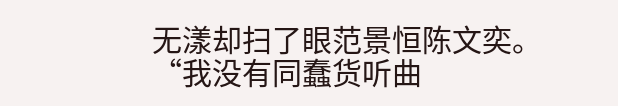无漾却扫了眼范景恒陈文奕。
“我没有同蠢货听曲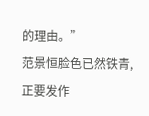的理由。”
范景恒脸色已然铁青,正要发作